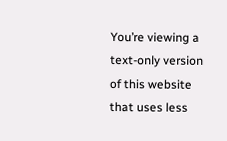You’re viewing a text-only version of this website that uses less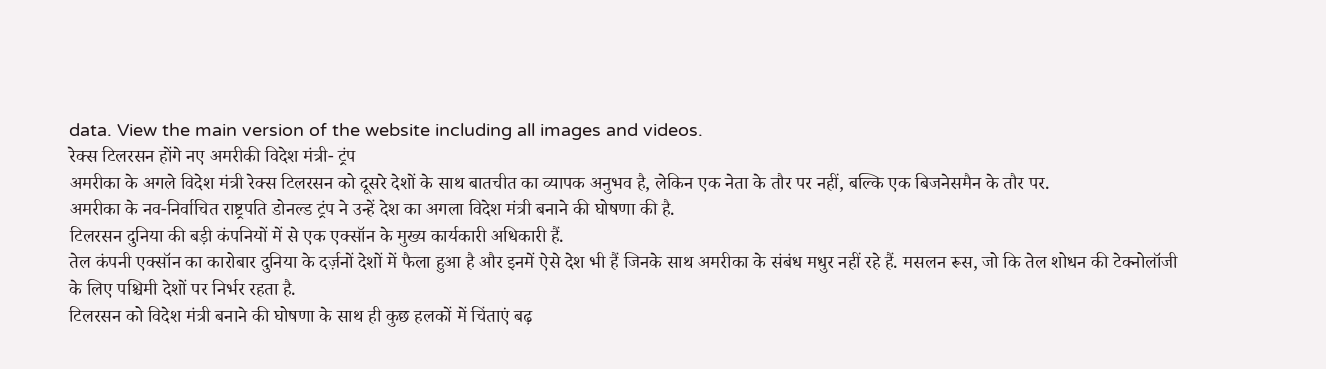data. View the main version of the website including all images and videos.
रेक्स टिलरसन होंगे नए अमरीकी विदेश मंत्री- ट्रंप
अमरीका के अगले विदेश मंत्री रेक्स टिलरसन को दूसरे देशों के साथ बातचीत का व्यापक अनुभव है, लेकिन एक नेता के तौर पर नहीं, बल्कि एक बिजनेसमैन के तौर पर.
अमरीका के नव-निर्वाचित राष्ट्रपति डोनल्ड ट्रंप ने उन्हें देश का अगला विदेश मंत्री बनाने की घोषणा की है.
टिलरसन दुनिया की बड़ी कंपनियों में से एक एक्सॉन के मुख्य कार्यकारी अधिकारी हैं.
तेल कंपनी एक्सॉन का कारोबार दुनिया के दर्ज़नों देशों में फैला हुआ है और इनमें ऐसे देश भी हैं जिनके साथ अमरीका के संबंध मधुर नहीं रहे हैं. मसलन रूस, जो कि तेल शोधन की टेक्नोलॉजी के लिए पश्चिमी देशों पर निर्भर रहता है.
टिलरसन को विदेश मंत्री बनाने की घोषणा के साथ ही कुछ हलकों में चिंताएं बढ़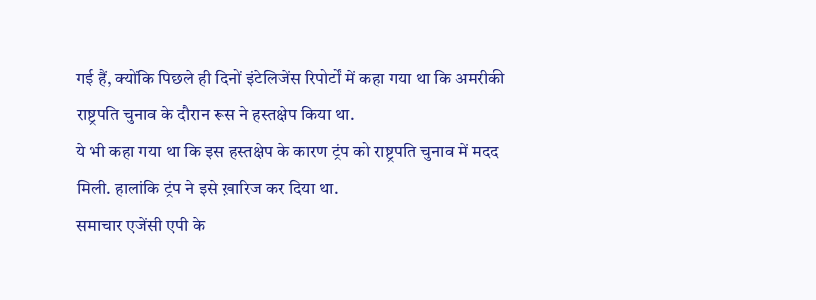गई हैं, क्योंकि पिछले ही दिनों इंटेलिजेंस रिपोर्टों में कहा गया था कि अमरीकी राष्ट्रपति चुनाव के दौरान रूस ने हस्तक्षेप किया था.
ये भी कहा गया था कि इस हस्तक्षेप के कारण ट्रंप को राष्ट्रपति चुनाव में मदद मिली. हालांकि ट्रंप ने इसे ख़ारिज कर दिया था.
समाचार एजेंसी एपी के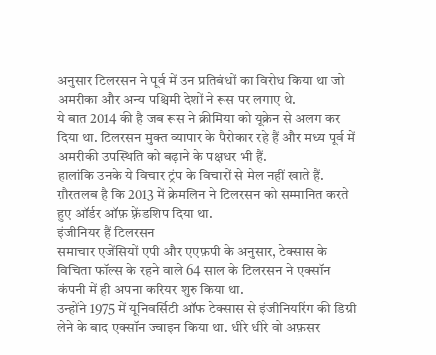अनुसार टिलरसन ने पूर्व में उन प्रतिबंधों का विरोध किया था जो अमरीका और अन्य पश्चिमी देशों ने रूस पर लगाए थे.
ये बात 2014 की है जब रूस ने क्रीमिया को यूक्रेन से अलग कर दिया था. टिलरसन मुक्त व्यापार के पैरोकार रहे हैं और मध्य पूर्व में अमरीकी उपस्थिति को बढ़ाने के पक्षधर भी हैं.
हालांकि उनके ये विचार ट्रंप के विचारों से मेल नहीं खाते हैं. ग़ौरतलब है कि 2013 में क्रेमलिन ने टिलरसन को सम्मानित करते हुए ऑर्डर ऑफ़ फ़्रेंडशिप दिया था.
इंजीनियर हैं टिलरसन
समाचार एजेंसियों एपी और एएफ़पी के अनुसार, टेक्सास के विचिता फॉल्स के रहने वाले 64 साल के टिलरसन ने एक्सॉन कंपनी में ही अपना करियर शुरु किया था.
उन्होंने 1975 में यूनिवर्सिटी ऑफ टेक्सास से इंजीनियरिंग की डिग्री लेने के बाद एक्सॉन ज्वाइन किया था. धीरे धीरे वो अफ़सर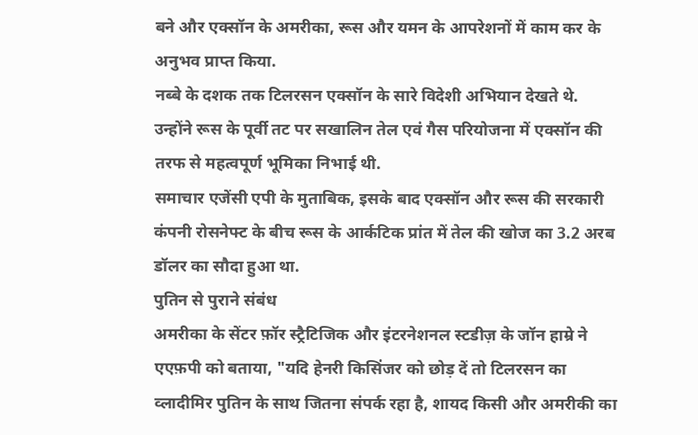बने और एक्सॉन के अमरीका, रूस और यमन के आपरेशनों में काम कर के अनुभव प्राप्त किया.
नब्बे के दशक तक टिलरसन एक्सॉन के सारे विदेशी अभियान देखते थे. उन्होंने रूस के पूर्वी तट पर सखालिन तेल एवं गैस परियोजना में एक्सॉन की तरफ से महत्वपूर्ण भूमिका निभाई थी.
समाचार एजेंसी एपी के मुताबिक, इसके बाद एक्सॉन और रूस की सरकारी कंपनी रोसनेफ्ट के बीच रूस के आर्कटिक प्रांत में तेल की खोज का 3.2 अरब डॉलर का सौदा हुआ था.
पुतिन से पुराने संबंध
अमरीका के सेंटर फ़ॉर स्ट्रैटिजिक और इंटरनेशनल स्टडीज़ के जॉन हाम्रे ने एएफ़पी को बताया, "यदि हेनरी किसिंजर को छोड़ दें तो टिलरसन का व्लादीमिर पुतिन के साथ जितना संपर्क रहा है, शायद किसी और अमरीकी का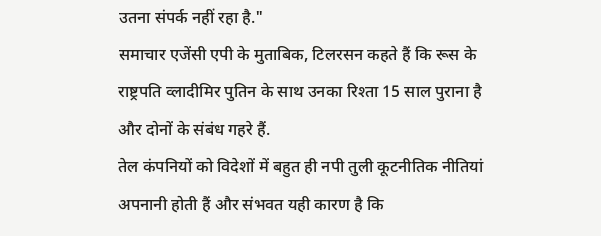उतना संपर्क नहीं रहा है."
समाचार एजेंसी एपी के मुताबिक, टिलरसन कहते हैं कि रूस के राष्ट्रपति व्लादीमिर पुतिन के साथ उनका रिश्ता 15 साल पुराना है और दोनों के संबंध गहरे हैं.
तेल कंपनियों को विदेशों में बहुत ही नपी तुली कूटनीतिक नीतियां अपनानी होती हैं और संभवत यही कारण है कि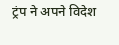ट्रंप ने अपने विदेश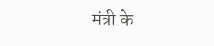मंत्री के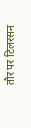तौर पर टिलरसन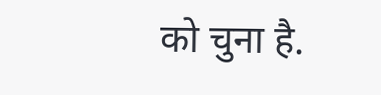को चुना है.